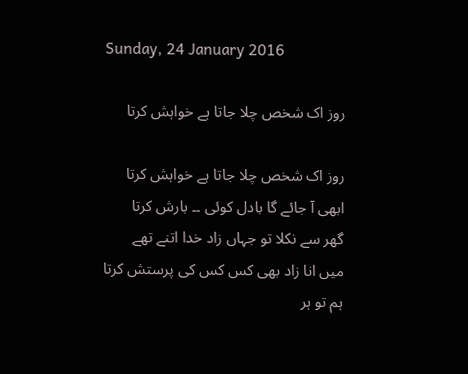Sunday, 24 January 2016

روز اک شخص چلا جاتا ہے خواہش کرتا

روز اک شخص چلا جاتا ہے خواہش کرتا
ابھی آ جائے گا بادل کوئی ۔۔ بارش کرتا
گھر سے نکلا تو جہاں زاد خدا اتنے تھے
میں انا زاد بھی کس کس کی پرستش کرتا
ہم تو ہر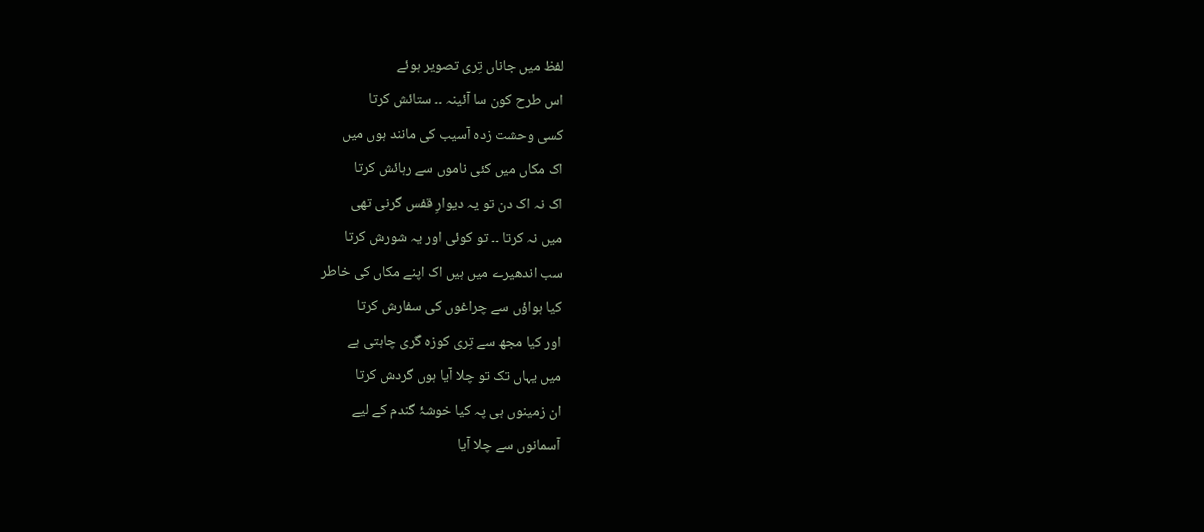لفظ میں جاناں تِری تصویر ہوئے
اس طرح کون سا آئینہ ۔۔ ستائش کرتا
کسی وحشت زدہ آسیب کی مانند ہوں میں
اک مکاں میں کئی ناموں سے رہائش کرتا
اک نہ اک دن تو یہ دیوارِ قفس گرنی تھی
میں نہ کرتا ۔۔ تو کوئی اور یہ شورش کرتا
سب اندھیرے میں ہیں اک اپنے مکاں کی خاطر
کیا ہواؤں سے چراغوں کی سفارش کرتا
اور کیا مجھ سے تِری کوزہ گری چاہتی ہے
میں یہاں تک تو چلا آیا ہوں گردش کرتا
ان زمینوں ہی پہ کیا خوشۂ گندم کے لیے
آسمانوں سے چلا آیا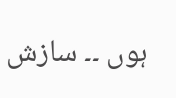ہوں ۔۔ سازش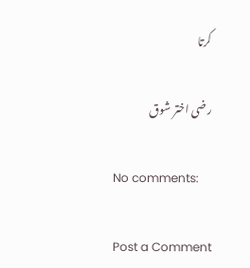کرتا

رضی اختر شوق

No comments:

Post a Comment